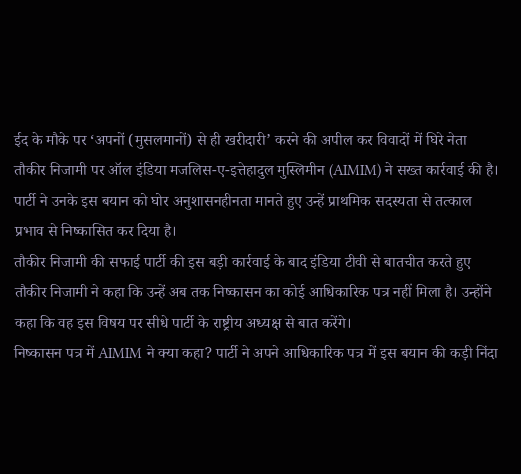ईद के मौके पर ‘अपनों (मुसलमानों) से ही खरीदारी’ करने की अपील कर विवादों में घिरे नेता तौकीर निजामी पर ऑल इंडिया मजलिस-ए-इत्तेहादुल मुस्लिमीन (AIMIM) ने सख्त कार्रवाई की है। पार्टी ने उनके इस बयान को घोर अनुशासनहीनता मानते हुए उन्हें प्राथमिक सदस्यता से तत्काल प्रभाव से निष्कासित कर दिया है।
तौकीर निजामी की सफाई पार्टी की इस बड़ी कार्रवाई के बाद इंडिया टीवी से बातचीत करते हुए तौकीर निजामी ने कहा कि उन्हें अब तक निष्कासन का कोई आधिकारिक पत्र नहीं मिला है। उन्होंने कहा कि वह इस विषय पर सीधे पार्टी के राष्ट्रीय अध्यक्ष से बात करेंगे।
निष्कासन पत्र में AIMIM ने क्या कहा? पार्टी ने अपने आधिकारिक पत्र में इस बयान की कड़ी निंदा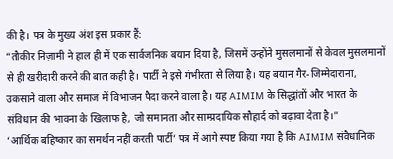की है। पत्र के मुख्य अंश इस प्रकार हैं:
“तौकीर निज़ामी ने हाल ही में एक सार्वजनिक बयान दिया है, जिसमें उन्होंने मुसलमानों से केवल मुसलमानों से ही खरीदारी करने की बात कही है। पार्टी ने इसे गंभीरता से लिया है। यह बयान गैर-जिम्मेदाराना, उकसाने वाला और समाज में विभाजन पैदा करने वाला है। यह AIMIM के सिद्धांतों और भारत के संविधान की भावना के खिलाफ है, जो समानता और साम्प्रदायिक सौहार्द को बढ़ावा देता है।”
‘आर्थिक बहिष्कार का समर्थन नहीं करती पार्टी’ पत्र में आगे स्पष्ट किया गया है कि AIMIM संवैधानिक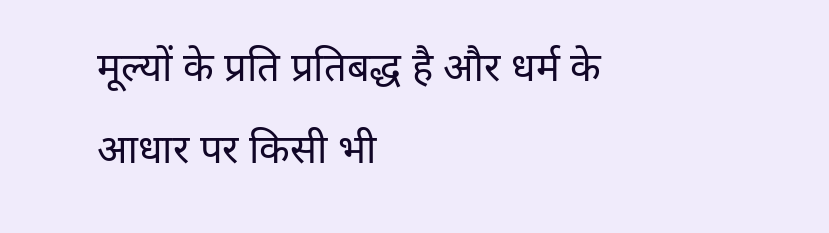मूल्यों के प्रति प्रतिबद्ध है और धर्म के आधार पर किसी भी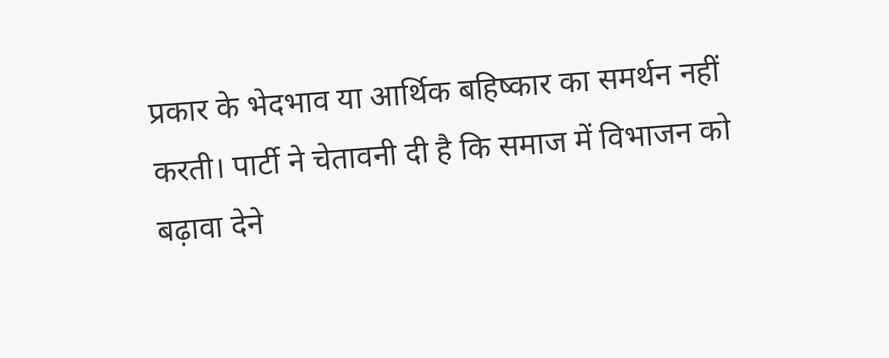प्रकार के भेदभाव या आर्थिक बहिष्कार का समर्थन नहीं करती। पार्टी ने चेतावनी दी है कि समाज में विभाजन को बढ़ावा देने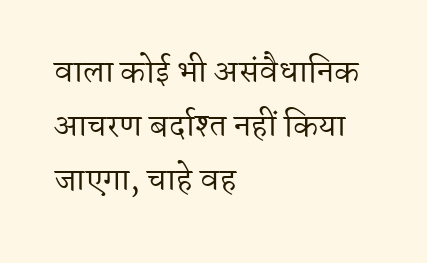वाला कोई भी असंवैधानिक आचरण बर्दाश्त नहीं किया जाएगा, चाहे वह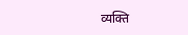व्यक्ति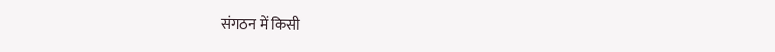संगठन में किसी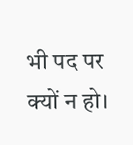भी पद पर क्यों न हो।